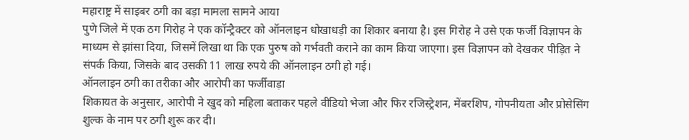महाराष्ट्र में साइबर ठगी का बड़ा मामला सामने आया
पुणे जिले में एक ठग गिरोह ने एक कॉन्ट्रैक्टर को ऑनलाइन धोखाधड़ी का शिकार बनाया है। इस गिरोह ने उसे एक फर्जी विज्ञापन के माध्यम से झांसा दिया, जिसमें लिखा था कि एक पुरुष को गर्भवती कराने का काम किया जाएगा। इस विज्ञापन को देखकर पीड़ित ने संपर्क किया, जिसके बाद उसकी 11 लाख रुपये की ऑनलाइन ठगी हो गई।
ऑनलाइन ठगी का तरीका और आरोपी का फर्जीवाड़ा
शिकायत के अनुसार, आरोपी ने खुद को महिला बताकर पहले वीडियो भेजा और फिर रजिस्ट्रेशन, मेंबरशिप, गोपनीयता और प्रोसेसिंग शुल्क के नाम पर ठगी शुरू कर दी।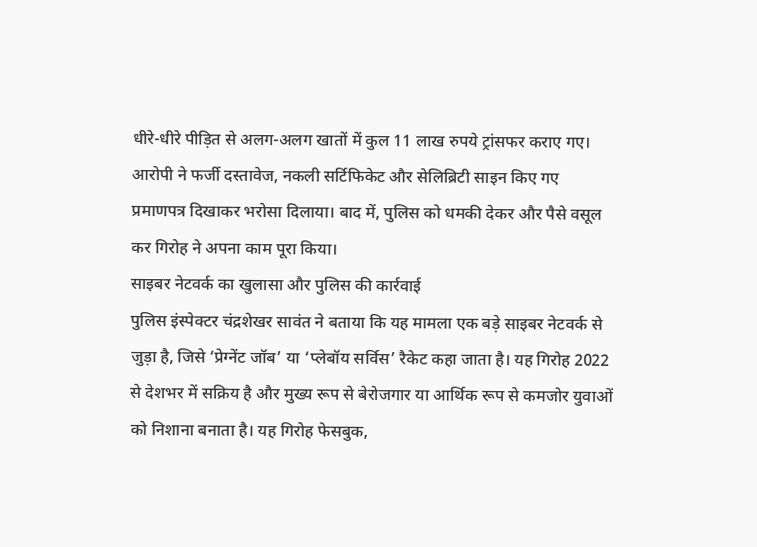धीरे-धीरे पीड़ित से अलग-अलग खातों में कुल 11 लाख रुपये ट्रांसफर कराए गए। आरोपी ने फर्जी दस्तावेज, नकली सर्टिफिकेट और सेलिब्रिटी साइन किए गए प्रमाणपत्र दिखाकर भरोसा दिलाया। बाद में, पुलिस को धमकी देकर और पैसे वसूल कर गिरोह ने अपना काम पूरा किया।
साइबर नेटवर्क का खुलासा और पुलिस की कार्रवाई
पुलिस इंस्पेक्टर चंद्रशेखर सावंत ने बताया कि यह मामला एक बड़े साइबर नेटवर्क से जुड़ा है, जिसे ‘प्रेग्नेंट जॉब’ या ‘प्लेबॉय सर्विस’ रैकेट कहा जाता है। यह गिरोह 2022 से देशभर में सक्रिय है और मुख्य रूप से बेरोजगार या आर्थिक रूप से कमजोर युवाओं को निशाना बनाता है। यह गिरोह फेसबुक,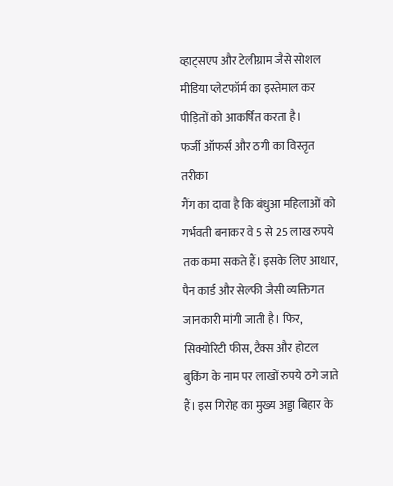व्हाट्सएप और टेलीग्राम जैसे सोशल मीडिया प्लेटफॉर्म का इस्तेमाल कर पीड़ितों को आकर्षित करता है।
फर्जी ऑफर्स और ठगी का विस्तृत तरीका
गैंग का दावा है कि बंधुआ महिलाओं को गर्भवती बनाकर वे 5 से 25 लाख रुपये तक कमा सकते हैं। इसके लिए आधार, पैन कार्ड और सेल्फी जैसी व्यक्तिगत जानकारी मांगी जाती है। फिर, सिक्योरिटी फीस, टैक्स और होटल बुकिंग के नाम पर लाखों रुपये ठगे जाते हैं। इस गिरोह का मुख्य अड्डा बिहार के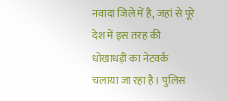नवादा जिले में है, जहां से पूरे देश में इस तरह की धोखाधड़ी का नेटवर्क चलाया जा रहा है। पुलिस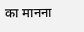का मानना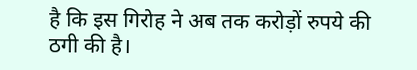है कि इस गिरोह ने अब तक करोड़ों रुपये की ठगी की है।